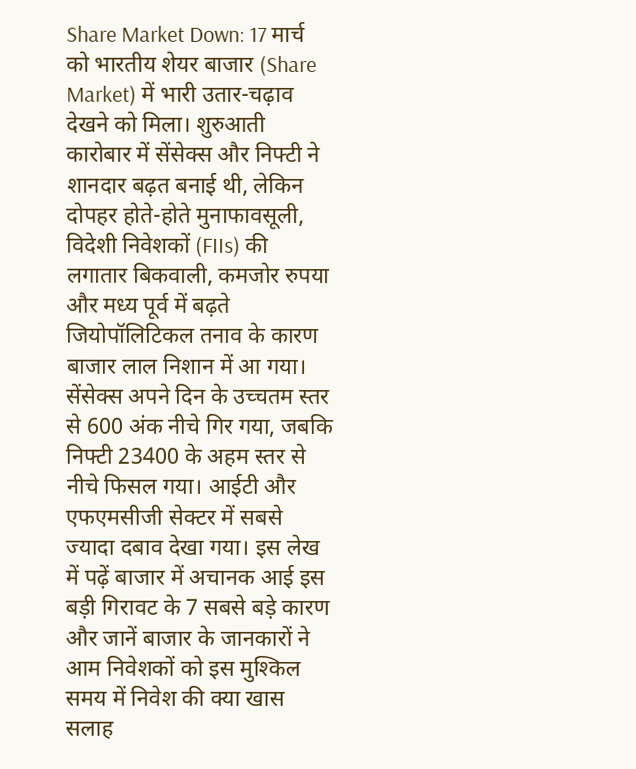Share Market Down: 17 मार्च को भारतीय शेयर बाजार (Share Market) में भारी उतार-चढ़ाव देखने को मिला। शुरुआती कारोबार में सेंसेक्स और निफ्टी ने शानदार बढ़त बनाई थी, लेकिन दोपहर होते-होते मुनाफावसूली, विदेशी निवेशकों (FIIs) की लगातार बिकवाली, कमजोर रुपया और मध्य पूर्व में बढ़ते जियोपॉलिटिकल तनाव के कारण बाजार लाल निशान में आ गया। सेंसेक्स अपने दिन के उच्चतम स्तर से 600 अंक नीचे गिर गया, जबकि निफ्टी 23400 के अहम स्तर से नीचे फिसल गया। आईटी और एफएमसीजी सेक्टर में सबसे ज्यादा दबाव देखा गया। इस लेख में पढ़ें बाजार में अचानक आई इस बड़ी गिरावट के 7 सबसे बड़े कारण और जानें बाजार के जानकारों ने आम निवेशकों को इस मुश्किल समय में निवेश की क्या खास सलाह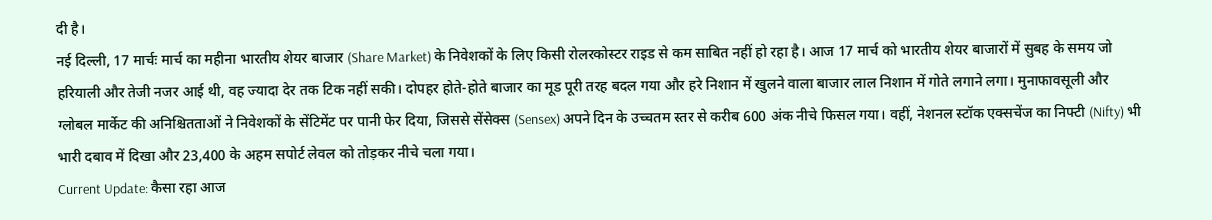दी है।
नई दिल्ली, 17 मार्चः मार्च का महीना भारतीय शेयर बाजार (Share Market) के निवेशकों के लिए किसी रोलरकोस्टर राइड से कम साबित नहीं हो रहा है। आज 17 मार्च को भारतीय शेयर बाजारों में सुबह के समय जो हरियाली और तेजी नजर आई थी, वह ज्यादा देर तक टिक नहीं सकी। दोपहर होते-होते बाजार का मूड पूरी तरह बदल गया और हरे निशान में खुलने वाला बाजार लाल निशान में गोते लगाने लगा। मुनाफावसूली और ग्लोबल मार्केट की अनिश्चितताओं ने निवेशकों के सेंटिमेंट पर पानी फेर दिया, जिससे सेंसेक्स (Sensex) अपने दिन के उच्चतम स्तर से करीब 600 अंक नीचे फिसल गया। वहीं, नेशनल स्टॉक एक्सचेंज का निफ्टी (Nifty) भी भारी दबाव में दिखा और 23,400 के अहम सपोर्ट लेवल को तोड़कर नीचे चला गया।
Current Update: कैसा रहा आज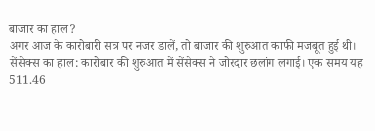बाजार का हाल?
अगर आज के कारोबारी सत्र पर नजर डालें, तो बाजार की शुरुआत काफी मजबूत हुई थी।
सेंसेक्स का हाल: कारोबार की शुरुआत में सेंसेक्स ने जोरदार छलांग लगाई। एक समय यह 511.46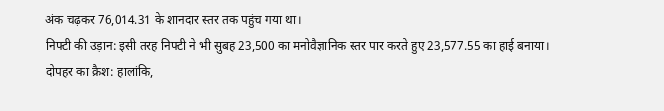अंक चढ़कर 76,014.31 के शानदार स्तर तक पहुंच गया था।
निफ्टी की उड़ान: इसी तरह निफ्टी ने भी सुबह 23,500 का मनोवैज्ञानिक स्तर पार करते हुए 23,577.55 का हाई बनाया।
दोपहर का क्रैश: हालांकि,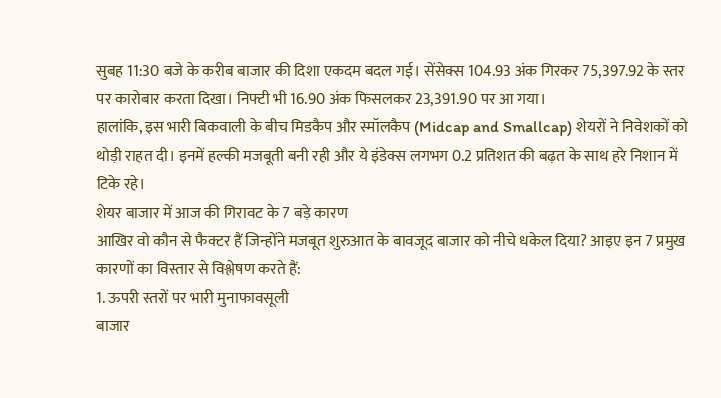सुबह 11:30 बजे के करीब बाजार की दिशा एकदम बदल गई। सेंसेक्स 104.93 अंक गिरकर 75,397.92 के स्तर पर कारोबार करता दिखा। निफ्टी भी 16.90 अंक फिसलकर 23,391.90 पर आ गया।
हालांकि, इस भारी बिकवाली के बीच मिडकैप और स्मॉलकैप (Midcap and Smallcap) शेयरों ने निवेशकों को थोड़ी राहत दी। इनमें हल्की मजबूती बनी रही और ये इंडेक्स लगभग 0.2 प्रतिशत की बढ़त के साथ हरे निशान में टिके रहे।
शेयर बाजार में आज की गिरावट के 7 बड़े कारण
आखिर वो कौन से फैक्टर हैं जिन्होंने मजबूत शुरुआत के बावजूद बाजार को नीचे धकेल दिया? आइए इन 7 प्रमुख कारणों का विस्तार से विश्लेषण करते हैं:
1. ऊपरी स्तरों पर भारी मुनाफावसूली
बाजार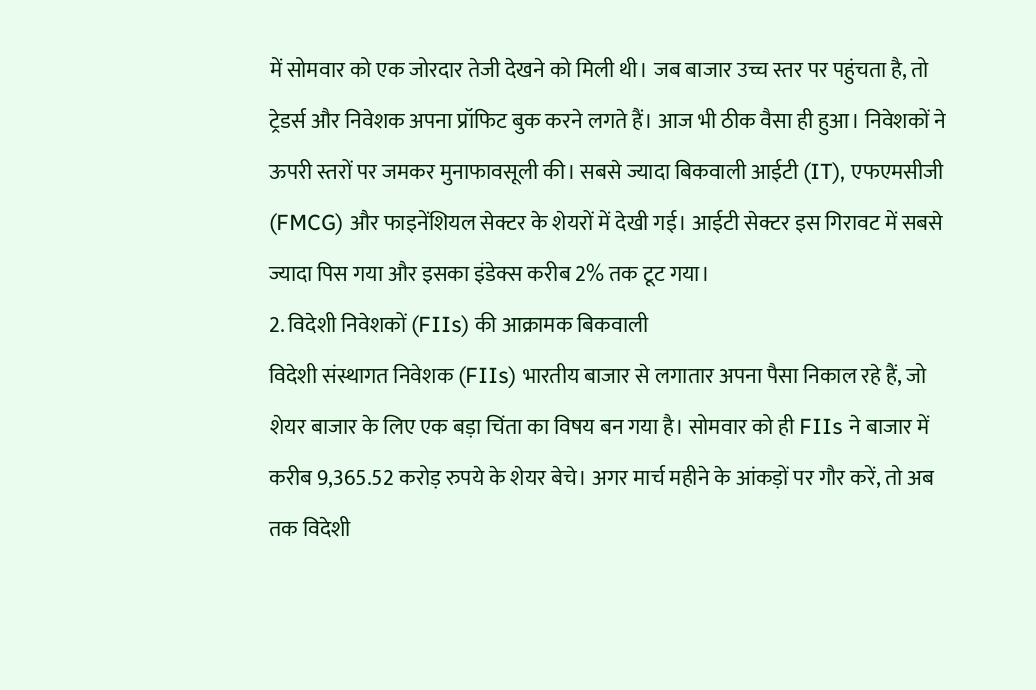में सोमवार को एक जोरदार तेजी देखने को मिली थी। जब बाजार उच्च स्तर पर पहुंचता है, तो ट्रेडर्स और निवेशक अपना प्रॉफिट बुक करने लगते हैं। आज भी ठीक वैसा ही हुआ। निवेशकों ने ऊपरी स्तरों पर जमकर मुनाफावसूली की। सबसे ज्यादा बिकवाली आईटी (IT), एफएमसीजी (FMCG) और फाइनेंशियल सेक्टर के शेयरों में देखी गई। आईटी सेक्टर इस गिरावट में सबसे ज्यादा पिस गया और इसका इंडेक्स करीब 2% तक टूट गया।
2. विदेशी निवेशकों (FIIs) की आक्रामक बिकवाली
विदेशी संस्थागत निवेशक (FIIs) भारतीय बाजार से लगातार अपना पैसा निकाल रहे हैं, जो शेयर बाजार के लिए एक बड़ा चिंता का विषय बन गया है। सोमवार को ही FIIs ने बाजार में करीब 9,365.52 करोड़ रुपये के शेयर बेचे। अगर मार्च महीने के आंकड़ों पर गौर करें, तो अब तक विदेशी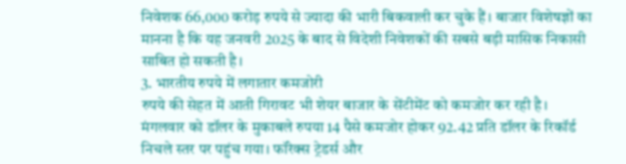निवेशक 66,000 करोड़ रुपये से ज्यादा की भारी बिकवाली कर चुके हैं। बाजार विशेषज्ञों का मानना है कि यह जनवरी 2025 के बाद से विदेशी निवेशकों की सबसे बड़ी मासिक निकासी साबित हो सकती है।
3. भारतीय रुपये में लगातार कमजोरी
रुपये की सेहत में आती गिरावट भी शेयर बाजार के सेंटीमेंट को कमजोर कर रही है। मंगलवार को डॉलर के मुकाबले रुपया 14 पैसे कमजोर होकर 92.42 प्रति डॉलर के रिकॉर्ड निचले स्तर पर पहुंच गया। फॉरेक्स ट्रेडर्स और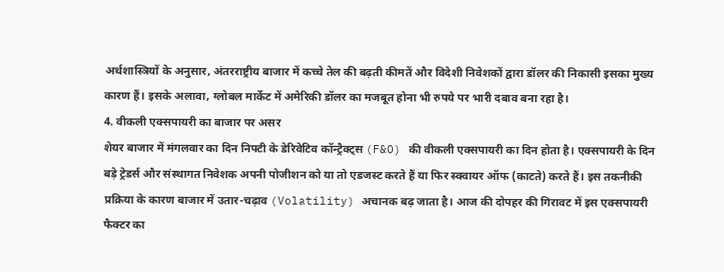अर्थशास्त्रियों के अनुसार, अंतरराष्ट्रीय बाजार में कच्चे तेल की बढ़ती कीमतें और विदेशी निवेशकों द्वारा डॉलर की निकासी इसका मुख्य कारण हैं। इसके अलावा, ग्लोबल मार्केट में अमेरिकी डॉलर का मजबूत होना भी रुपये पर भारी दबाव बना रहा है।
4. वीकली एक्सपायरी का बाजार पर असर
शेयर बाजार में मंगलवार का दिन निफ्टी के डेरिवेटिव कॉन्ट्रैक्ट्स (F&O) की वीकली एक्सपायरी का दिन होता है। एक्सपायरी के दिन बड़े ट्रेडर्स और संस्थागत निवेशक अपनी पोजीशन को या तो एडजस्ट करते हैं या फिर स्क्वायर ऑफ (काटते) करते हैं। इस तकनीकी प्रक्रिया के कारण बाजार में उतार-चढ़ाव (Volatility) अचानक बढ़ जाता है। आज की दोपहर की गिरावट में इस एक्सपायरी फैक्टर का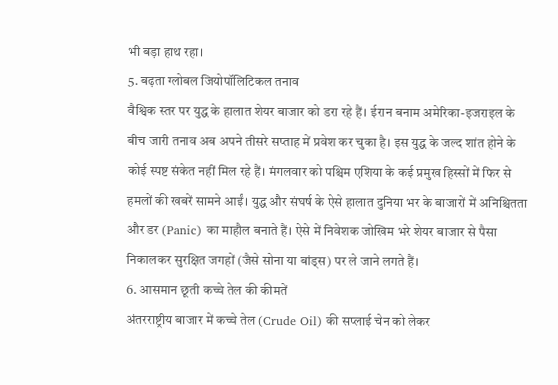भी बड़ा हाथ रहा।
5. बढ़ता ग्लोबल जियोपॉलिटिकल तनाव
वैश्विक स्तर पर युद्ध के हालात शेयर बाजार को डरा रहे हैं। ईरान बनाम अमेरिका-इजराइल के बीच जारी तनाव अब अपने तीसरे सप्ताह में प्रवेश कर चुका है। इस युद्ध के जल्द शांत होने के कोई स्पष्ट संकेत नहीं मिल रहे हैं। मंगलवार को पश्चिम एशिया के कई प्रमुख हिस्सों में फिर से हमलों की खबरें सामने आईं। युद्ध और संघर्ष के ऐसे हालात दुनिया भर के बाजारों में अनिश्चितता और डर (Panic) का माहौल बनाते हैं। ऐसे में निवेशक जोखिम भरे शेयर बाजार से पैसा निकालकर सुरक्षित जगहों (जैसे सोना या बांड्स) पर ले जाने लगते हैं।
6. आसमान छूती कच्चे तेल की कीमतें
अंतरराष्ट्रीय बाजार में कच्चे तेल (Crude Oil) की सप्लाई चेन को लेकर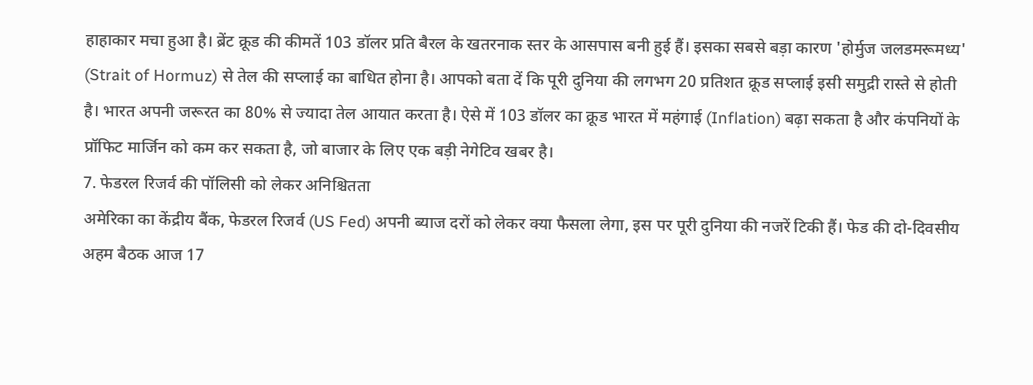हाहाकार मचा हुआ है। ब्रेंट क्रूड की कीमतें 103 डॉलर प्रति बैरल के खतरनाक स्तर के आसपास बनी हुई हैं। इसका सबसे बड़ा कारण 'होर्मुज जलडमरूमध्य' (Strait of Hormuz) से तेल की सप्लाई का बाधित होना है। आपको बता दें कि पूरी दुनिया की लगभग 20 प्रतिशत क्रूड सप्लाई इसी समुद्री रास्ते से होती है। भारत अपनी जरूरत का 80% से ज्यादा तेल आयात करता है। ऐसे में 103 डॉलर का क्रूड भारत में महंगाई (Inflation) बढ़ा सकता है और कंपनियों के प्रॉफिट मार्जिन को कम कर सकता है, जो बाजार के लिए एक बड़ी नेगेटिव खबर है।
7. फेडरल रिजर्व की पॉलिसी को लेकर अनिश्चितता
अमेरिका का केंद्रीय बैंक, फेडरल रिजर्व (US Fed) अपनी ब्याज दरों को लेकर क्या फैसला लेगा, इस पर पूरी दुनिया की नजरें टिकी हैं। फेड की दो-दिवसीय अहम बैठक आज 17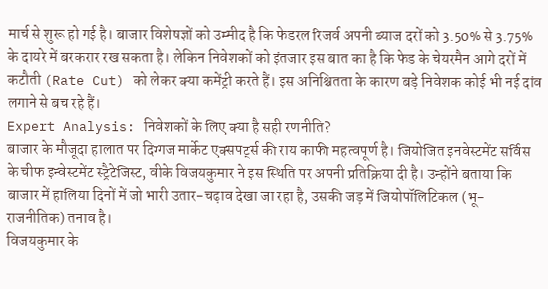मार्च से शुरू हो गई है। बाजार विशेषज्ञों को उम्मीद है कि फेडरल रिजर्व अपनी ब्याज दरों को 3.50% से 3.75% के दायरे में बरकरार रख सकता है। लेकिन निवेशकों को इंतजार इस बात का है कि फेड के चेयरमैन आगे दरों में कटौती (Rate Cut) को लेकर क्या कमेंट्री करते हैं। इस अनिश्चितता के कारण बड़े निवेशक कोई भी नई दांव लगाने से बच रहे हैं।
Expert Analysis: निवेशकों के लिए क्या है सही रणनीति?
बाजार के मौजूदा हालात पर दिग्गज मार्केट एक्सपर्ट्स की राय काफी महत्वपूर्ण है। जियोजित इनवेस्टमेंट सर्विस के चीफ इन्वेस्टमेंट स्ट्रैटेजिस्ट, वीके विजयकुमार ने इस स्थिति पर अपनी प्रतिक्रिया दी है। उन्होंने बताया कि बाजार में हालिया दिनों में जो भारी उतार-चढ़ाव देखा जा रहा है, उसकी जड़ में जियोपॉलिटिकल (भू-राजनीतिक) तनाव है।
विजयकुमार के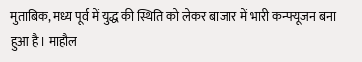मुताबिक, मध्य पूर्व में युद्ध की स्थिति को लेकर बाजार में भारी कन्फ्यूजन बना हुआ है। माहौल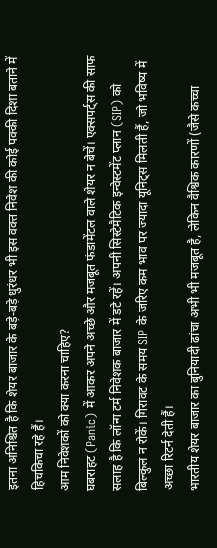इतना अनिश्चित है कि शेयर बाजार के बड़े-बड़े धुरंधर भी इस वक्त निवेश की कोई पक्की दिशा बताने में हिचकिचा रहे हैं।
आम निवेशकों को क्या करना चाहिए?
घबराहट (Panic) में आकर अपने अच्छे और मजबूत फंडामेंटल वाले शेयर न बेचें। एक्सपर्ट्स की साफ सलाह है कि लॉन्ग टर्म निवेशक बाजार में डटे रहें। अपनी सिस्टेमैटिक इन्वेस्टमेंट प्लान (SIP) को बिल्कुल न रोकें। गिरावट के समय SIP के जरिए कम भाव पर ज्यादा यूनिट्स मिलती हैं, जो भविष्य में अच्छा रिटर्न देती हैं।
भारतीय शेयर बाजार का बुनियादी ढांचा अभी भी मजबूत है, लेकिन वैश्विक कारणों (जैसे कच्चा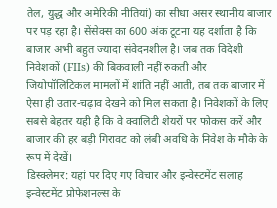तेल, युद्ध और अमेरिकी नीतियां) का सीधा असर स्थानीय बाजार पर पड़ रहा है। सेंसेक्स का 600 अंक टूटना यह दर्शाता है कि बाजार अभी बहुत ज्यादा संवेदनशील है। जब तक विदेशी निवेशकों (FIIs) की बिकवाली नहीं रुकती और जियोपॉलिटिकल मामलों में शांति नहीं आती, तब तक बाजार में ऐसा ही उतार-चढ़ाव देखने को मिल सकता है। निवेशकों के लिए सबसे बेहतर यही है कि वे क्वालिटी शेयरों पर फोकस करें और बाजार की हर बड़ी गिरावट को लंबी अवधि के निवेश के मौके के रूप में देखें।
डिस्क्लेमर: यहां पर दिए गए विचार और इन्वेस्टमेंट सलाह इन्वेस्टमेंट प्रोफेशनल्स के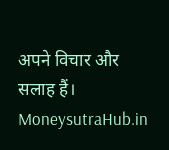अपने विचार और सलाह हैं। MoneysutraHub.in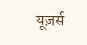यूज़र्स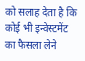को सलाह देता है कि कोई भी इन्वेस्टमेंट का फैसला लेने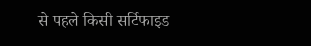से पहले किसी सर्टिफाइड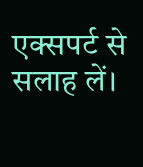एक्सपर्ट से सलाह लें।